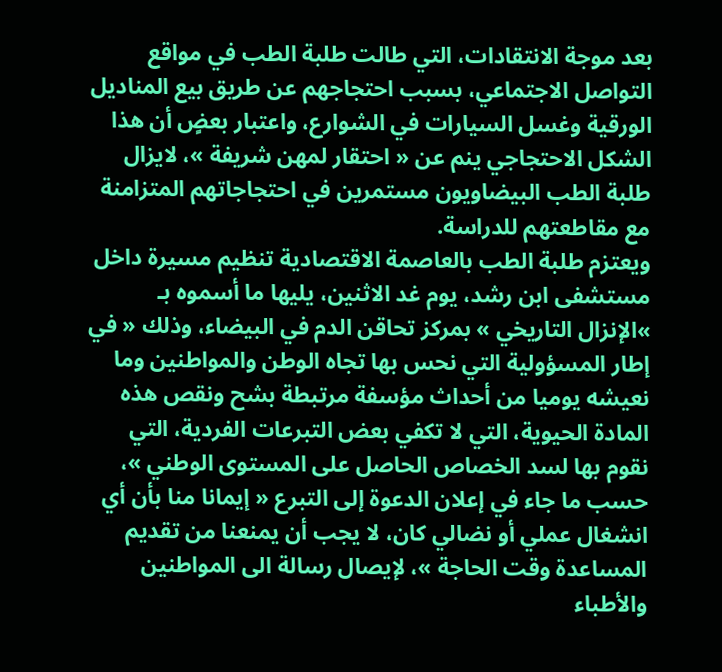بعد موجة الانتقادات، التي طالت طلبة الطب في مواقع التواصل الاجتماعي، بسبب احتجاجهم عن طريق بيع المناديل الورقية وغسل السيارات في الشوارع، واعتبار بعضٍ أن هذا الشكل الاحتجاجي ينم عن « احتقار لمهن شريفة »، لايزال طلبة الطب البيضاويون مستمرين في احتجاجاتهم المتزامنة مع مقاطعتهم للدراسة.
ويعتزم طلبة الطب بالعاصمة الاقتصادية تنظيم مسيرة داخل مستشفى ابن رشد، يوم غد الاثنين، يليها ما أسموه بـ »الإنزال التاريخي » بمركز تحاقن الدم في البيضاء، وذلك « في إطار المسؤولية التي نحس بها تجاه الوطن والمواطنين وما نعيشه يوميا من أحداث مؤسفة مرتبطة بشح ونقص هذه المادة الحيوية، التي لا تكفي بعض التبرعات الفردية، التي نقوم بها لسد الخصاص الحاصل على المستوى الوطني »، حسب ما جاء في إعلان الدعوة إلى التبرع « إيمانا منا بأن أي انشغال عملي أو نضالي كان، لا يجب أن يمنعنا من تقديم المساعدة وقت الحاجة »، لإيصال رسالة الى المواطنين والأطباء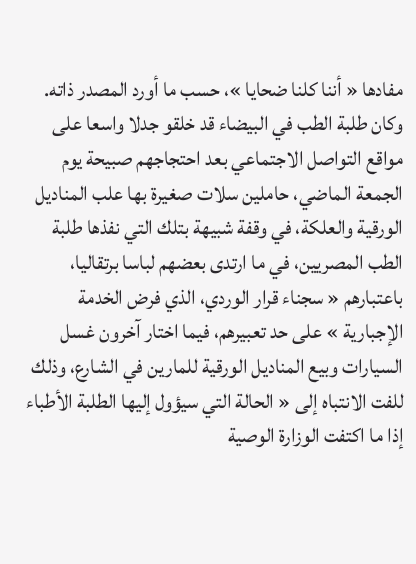مفادها « أننا كلنا ضحايا »، حسب ما أورد المصدر ذاته.
وكان طلبة الطب في البيضاء قد خلقو جدلا واسعا على مواقع التواصل الاجتماعي بعد احتجاجهم صبيحة يوم الجمعة الماضي، حاملين سلات صغيرة بها علب المناديل الورقية والعلكة، في وقفة شبيهة بتلك التي نفذها طلبة الطب المصريين، في ما ارتدى بعضهم لباسا برتقاليا، باعتبارهم « سجناء قرار الوردي، الذي فرض الخدمة الإجبارية » على حد تعبيرهم، فيما اختار آخرون غسل السيارات وبيع المناديل الورقية للمارين في الشارع، وذلك للفت الانتباه إلى « الحالة التي سيؤول إليها الطلبة الأطباء إذا ما اكتفت الوزارة الوصية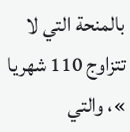بالمنحة التي لا تتزاوج 110 شهريا »، والتي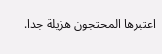اعتبرها المحتجون هزيلة جدا.